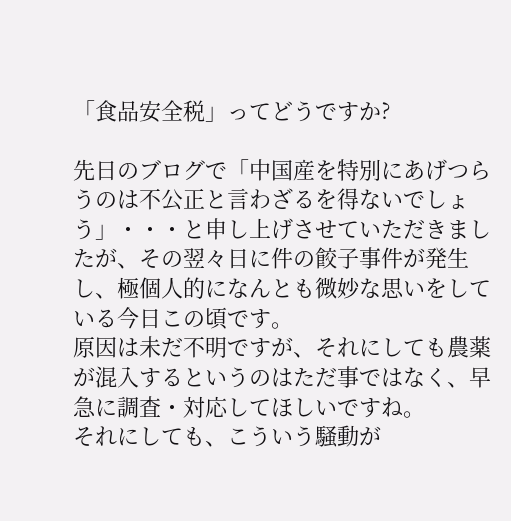「食品安全税」ってどうですか?

先日のブログで「中国産を特別にあげつらうのは不公正と言わざるを得ないでしょう」・・・と申し上げさせていただきましたが、その翌々日に件の餃子事件が発生し、極個人的になんとも微妙な思いをしている今日この頃です。
原因は未だ不明ですが、それにしても農薬が混入するというのはただ事ではなく、早急に調査・対応してほしいですね。
それにしても、こういう騒動が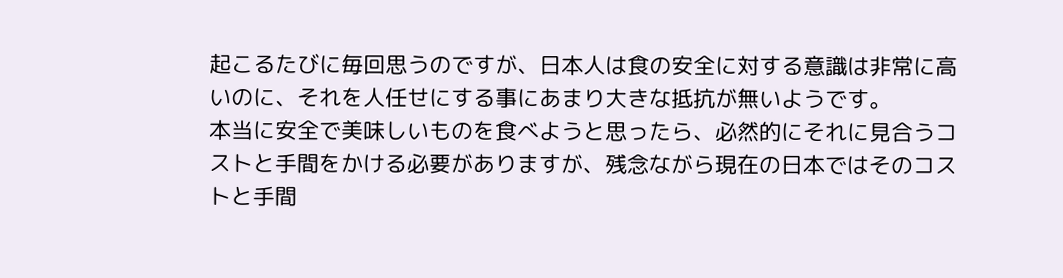起こるたびに毎回思うのですが、日本人は食の安全に対する意識は非常に高いのに、それを人任せにする事にあまり大きな抵抗が無いようです。
本当に安全で美味しいものを食べようと思ったら、必然的にそれに見合うコストと手間をかける必要がありますが、残念ながら現在の日本ではそのコストと手間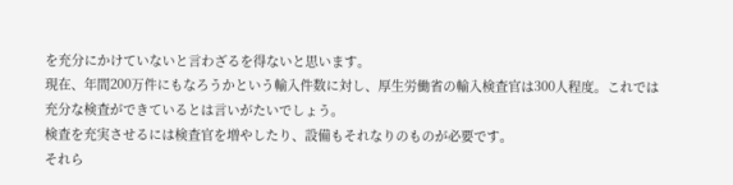を充分にかけていないと言わざるを得ないと思います。
現在、年間200万件にもなろうかという輸入件数に対し、厚生労働省の輸入検査官は300人程度。これでは充分な検査ができているとは言いがたいでしょう。
検査を充実させるには検査官を増やしたり、設備もそれなりのものが必要です。
それら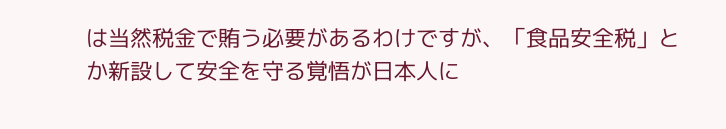は当然税金で賄う必要があるわけですが、「食品安全税」とか新設して安全を守る覚悟が日本人に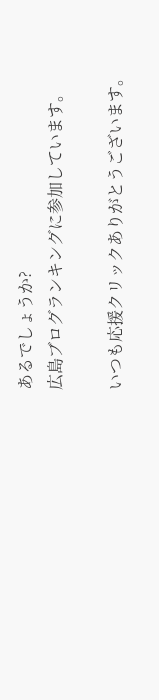あるでしょうか?
広島ブログランキングに参加しています。

いつも応援クリックありがとうございます。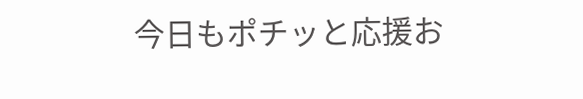今日もポチッと応援お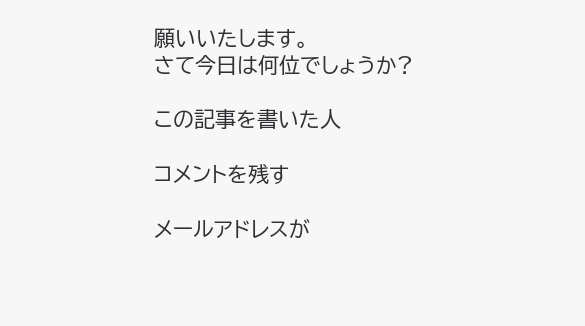願いいたします。
さて今日は何位でしょうか?

この記事を書いた人

コメントを残す

メールアドレスが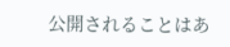公開されることはあ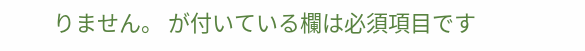りません。 が付いている欄は必須項目です